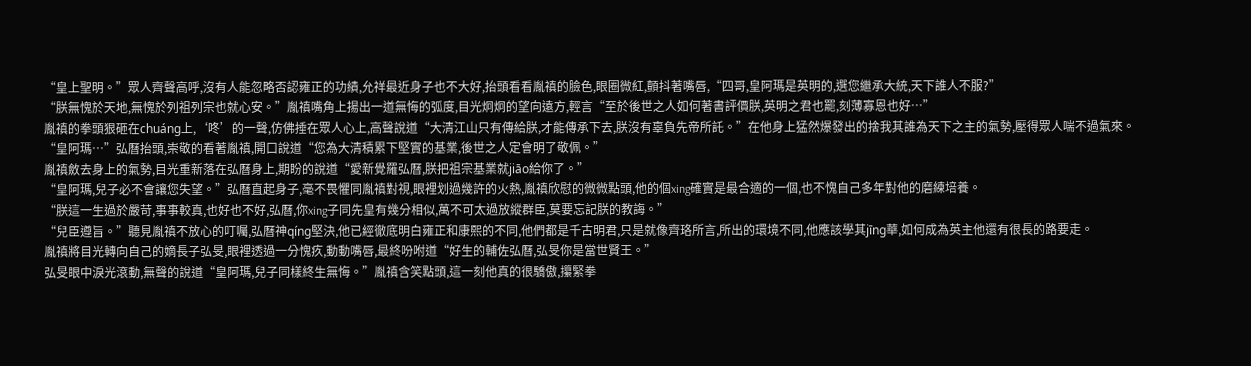“皇上聖明。”眾人齊聲高呼,沒有人能忽略否認雍正的功績,允祥最近身子也不大好,抬頭看看胤禛的臉色,眼圈微紅,顫抖著嘴唇,“四哥,皇阿瑪是英明的,選您繼承大統,天下誰人不服?”
“朕無愧於天地,無愧於列祖列宗也就心安。”胤禛嘴角上揚出一道無悔的弧度,目光炯炯的望向遠方,輕言“至於後世之人如何著書評價朕,英明之君也罷,刻薄寡恩也好…”
胤禛的拳頭狠砸在chuáng上,‘咚’的一聲,仿佛捶在眾人心上,高聲說道“大清江山只有傳給朕,才能傳承下去,朕沒有辜負先帝所託。”在他身上猛然爆發出的捨我其誰為天下之主的氣勢,壓得眾人喘不過氣來。
“皇阿瑪…”弘曆抬頭,崇敬的看著胤禛,開口說道“您為大清積累下堅實的基業,後世之人定會明了敬佩。”
胤禛斂去身上的氣勢,目光重新落在弘曆身上,期盼的說道“愛新覺羅弘曆,朕把祖宗基業就jiāo給你了。”
“皇阿瑪,兒子必不會讓您失望。”弘曆直起身子,毫不畏懼同胤禛對視,眼裡划過幾許的火熱,胤禛欣慰的微微點頭,他的個xing確實是最合適的一個,也不愧自己多年對他的磨練培養。
“朕這一生過於嚴苛,事事較真,也好也不好,弘曆,你xing子同先皇有幾分相似,萬不可太過放縱群臣,莫要忘記朕的教誨。”
“兒臣遵旨。”聽見胤禛不放心的叮囑,弘曆神qíng堅決,他已經徹底明白雍正和康熙的不同,他們都是千古明君,只是就像齊珞所言,所出的環境不同,他應該學其jīng華,如何成為英主他還有很長的路要走。
胤禛將目光轉向自己的嫡長子弘旻,眼裡透過一分愧疚,動動嘴唇,最終吩咐道“好生的輔佐弘曆,弘旻你是當世賢王。”
弘旻眼中淚光滾動,無聲的說道“皇阿瑪,兒子同樣終生無悔。”胤禛含笑點頭,這一刻他真的很驕傲,攥緊拳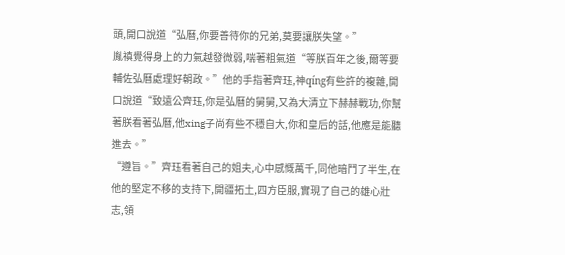頭,開口說道“弘曆,你要善待你的兄弟,莫要讓朕失望。”
胤禛覺得身上的力氣越發微弱,喘著粗氣道“等朕百年之後,爾等要輔佐弘曆處理好朝政。”他的手指著齊珏,神qíng有些許的複雜,開口說道“致遠公齊珏,你是弘曆的舅舅,又為大清立下赫赫戰功,你幫著朕看著弘曆,他xing子尚有些不穩自大,你和皇后的話,他應是能聽進去。”
“遵旨。”齊珏看著自己的姐夫,心中感慨萬千,同他暗鬥了半生,在他的堅定不移的支持下,開疆拓土,四方臣服,實現了自己的雄心壯志,領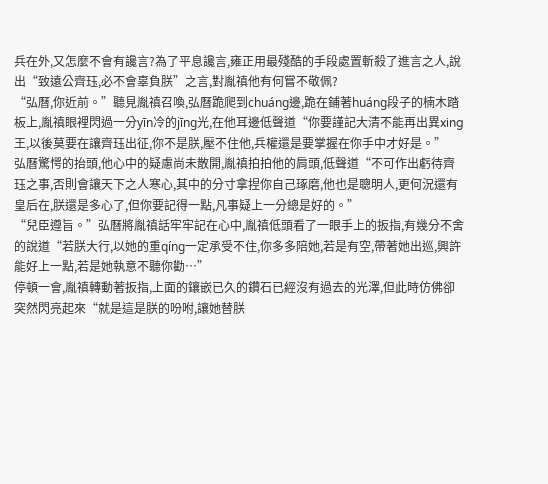兵在外,又怎麼不會有讒言?為了平息讒言,雍正用最殘酷的手段處置斬殺了進言之人,說出“致遠公齊珏,必不會辜負朕”之言,對胤禛他有何嘗不敬佩?
“弘曆,你近前。”聽見胤禛召喚,弘曆跪爬到chuáng邊,跪在鋪著huáng段子的楠木踏板上,胤禛眼裡閃過一分yīn冷的jīng光,在他耳邊低聲道“你要謹記大清不能再出異xing王,以後莫要在讓齊珏出征,你不是朕,壓不住他,兵權還是要掌握在你手中才好是。”
弘曆驚愕的抬頭,他心中的疑慮尚未散開,胤禛拍拍他的肩頭,低聲道“不可作出虧待齊珏之事,否則會讓天下之人寒心,其中的分寸拿捏你自己琢磨,他也是聰明人,更何況還有皇后在,朕還是多心了,但你要記得一點,凡事疑上一分總是好的。”
“兒臣遵旨。”弘曆將胤禛話牢牢記在心中,胤禛低頭看了一眼手上的扳指,有幾分不舍的說道“若朕大行,以她的重qíng一定承受不住,你多多陪她,若是有空,帶著她出巡,興許能好上一點,若是她執意不聽你勸…”
停頓一會,胤禛轉動著扳指,上面的鑲嵌已久的鑽石已經沒有過去的光澤,但此時仿佛卻突然閃亮起來“就是這是朕的吩咐,讓她替朕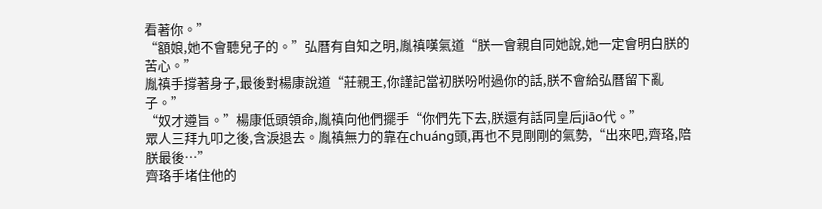看著你。”
“額娘,她不會聽兒子的。”弘曆有自知之明,胤禛嘆氣道“朕一會親自同她說,她一定會明白朕的苦心。”
胤禛手撐著身子,最後對楊康說道“莊親王,你謹記當初朕吩咐過你的話,朕不會給弘曆留下亂子。”
“奴才遵旨。”楊康低頭領命,胤禛向他們擺手“你們先下去,朕還有話同皇后jiāo代。”
眾人三拜九叩之後,含淚退去。胤禛無力的靠在chuáng頭,再也不見剛剛的氣勢,“出來吧,齊珞,陪朕最後…”
齊珞手堵住他的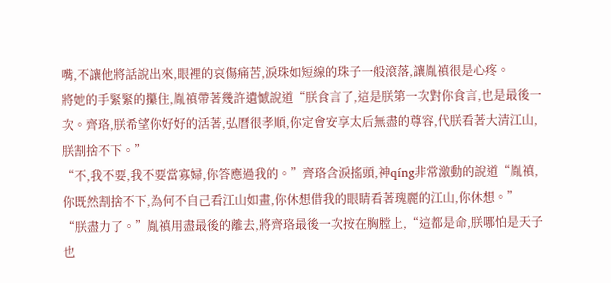嘴,不讓他將話說出來,眼裡的哀傷痛苦,淚珠如短線的珠子一般滾落,讓胤禛很是心疼。
將她的手緊緊的攥住,胤禛帶著幾許遺憾說道“朕食言了,這是朕第一次對你食言,也是最後一次。齊珞,朕希望你好好的活著,弘曆很孝順,你定會安享太后無盡的尊容,代朕看著大清江山,朕割捨不下。”
“不,我不要,我不要當寡婦,你答應過我的。”齊珞含淚搖頭,神qíng非常激動的說道“胤禛,你既然割捨不下,為何不自己看江山如畫,你休想借我的眼睛看著瑰麗的江山,你休想。”
“朕盡力了。”胤禛用盡最後的離去,將齊珞最後一次按在胸膛上,“這都是命,朕哪怕是天子也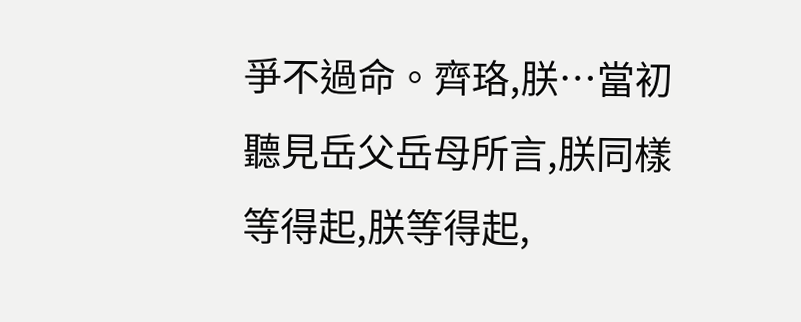爭不過命。齊珞,朕…當初聽見岳父岳母所言,朕同樣等得起,朕等得起,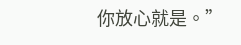你放心就是。”